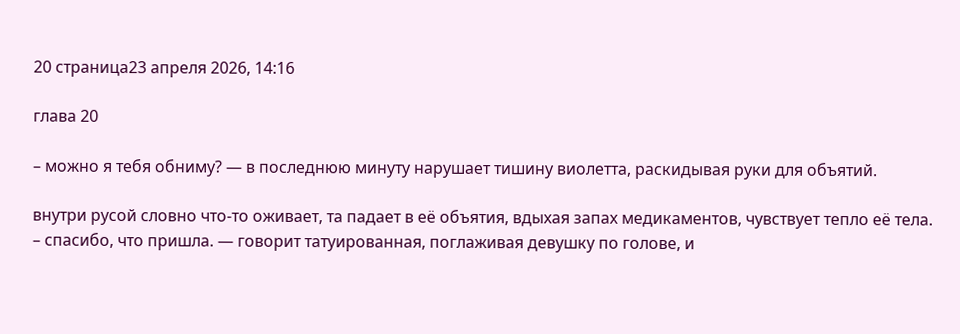20 страница23 апреля 2026, 14:16

глава 20

– можно я тебя обниму? — в последнюю минуту нарушает тишину виолетта, раскидывая руки для объятий.

внутри русой словно что-то оживает, та падает в её объятия, вдыхая запах медикаментов, чувствует тепло её тела.
– спасибо, что пришла. — говорит татуированная, поглаживая девушку по голове, и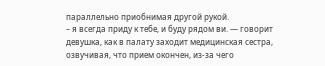параллельно приобнимая другой рукой.
– я всегда приду к тебе, и буду рядом ви. — говорит девушка, как в палату заходит медицинская сестра, озвучивая, что прием окончен, из-за чего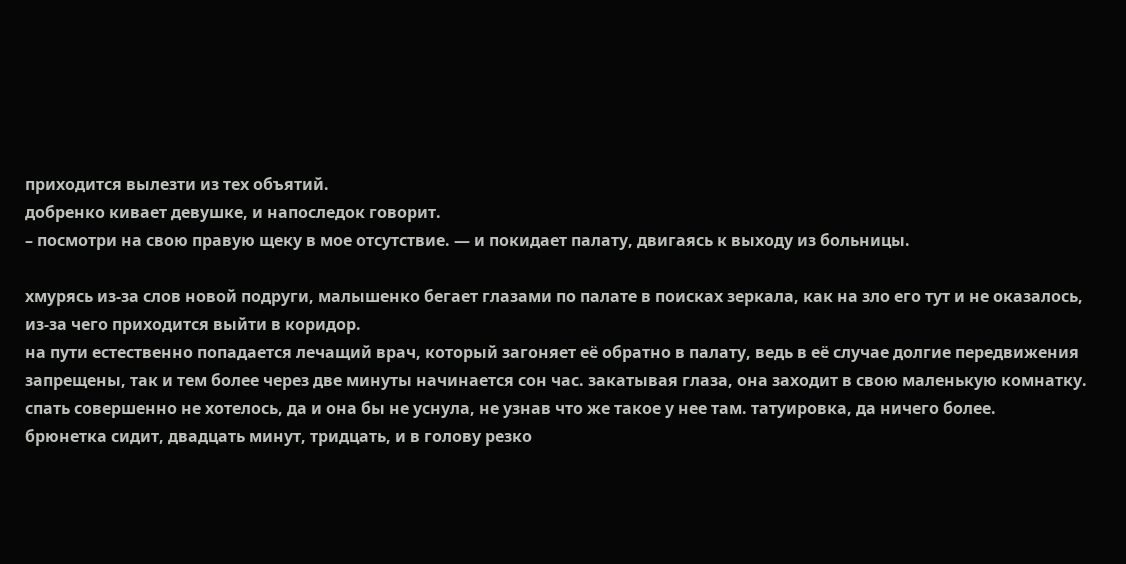приходится вылезти из тех объятий.
добренко кивает девушке, и напоследок говорит.
– посмотри на свою правую щеку в мое отсутствие. — и покидает палату, двигаясь к выходу из больницы.

хмурясь из-за слов новой подруги, малышенко бегает глазами по палате в поисках зеркала, как на зло его тут и не оказалось, из-за чего приходится выйти в коридор.
на пути естественно попадается лечащий врач, который загоняет её обратно в палату, ведь в её случае долгие передвижения запрещены, так и тем более через две минуты начинается сон час. закатывая глаза, она заходит в свою маленькую комнатку. спать совершенно не хотелось, да и она бы не уснула, не узнав что же такое у нее там. татуировка, да ничего более.
брюнетка сидит, двадцать минут, тридцать, и в голову резко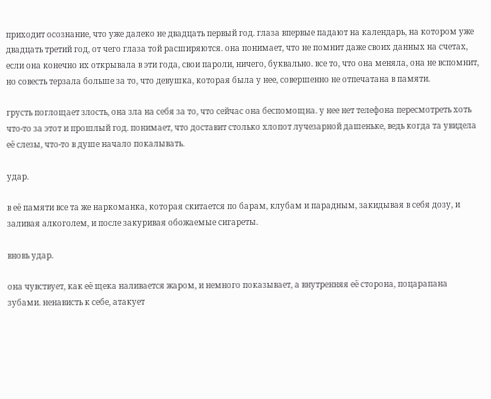приходит осознание, что уже далеко не двадцать первый год. глаза впервые падают на календарь, на котором уже двадцать третий год, от чего глаза той расширяются. она понимает, что не помнит даже своих данных на счетах, если она конечно их открывала в эти года, свои пароли, ничего, буквально. все то, что она меняла, она не вспомнит, но совесть терзала больше за то, что девушка, которая была у нее, совершенно не отпечатана в памяти.

грусть поглощает злость, она зла на себя за то, что сейчас она беспомощна. у нее нет телефона пересмотреть хоть что-то за этот и прошлый год. понимает, что доставит столько хлопот лучезарной дашеньке, ведь когда та увидела её слезы, что-то в душе начало покалывать.

удар.

в её памяти все та же наркоманка, которая скитается по барам, клубам и парадным, закидывая в себя дозу, и заливая алкоголем, и после закуривая обожаемые сигареты.

вновь удар.

она чувствует, как её щека наливается жаром, и немного показывает, а внутренняя её сторона, поцарапана зубами. ненависть к себе, атакует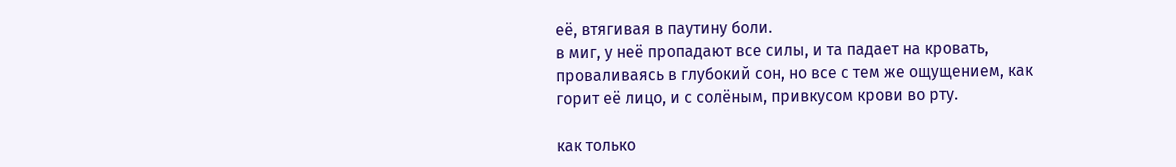её, втягивая в паутину боли.
в миг, у неё пропадают все силы, и та падает на кровать, проваливаясь в глубокий сон, но все с тем же ощущением, как горит её лицо, и с солёным, привкусом крови во рту.

как только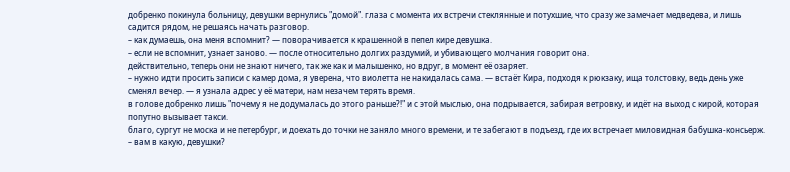добренко покинула больницу, девушки вернулись "домой". глаза с момента их встречи стеклянные и потухшие, что сразу же замечает медведева, и лишь садится рядом, не решаясь начать разговор.
– как думаешь, она меня вспомнит? — поворачивается к крашенной в пепел кире девушка.
– если не вспомнит, узнает заново. — после относительно долгих раздумий, и убивающего молчания говорит она.
действительно, теперь они не знают ничего, так же как и малышенко, но вдруг, в момент её озаряет.
– нужно идти просить записи с камер дома, я уверена, что виолетта не накидалась сама. — встаёт Кира, подходя к рюкзаку, ища толстовку, ведь день уже сменял вечер. — я узнала адрес у её матери, нам незачем терять время.
в голове добренко лишь "почему я не додумалась до этого раньше?!" и с этой мыслью, она подрывается, забирая ветровку, и идёт на выход с кирой, которая попутно вызывает такси.
благо, сургут не моска и не петербург, и доехать до точки не заняло много времени, и те забегают в подъезд, где их встречает миловидная бабушка-консьерж.
– вам в какую, девушки?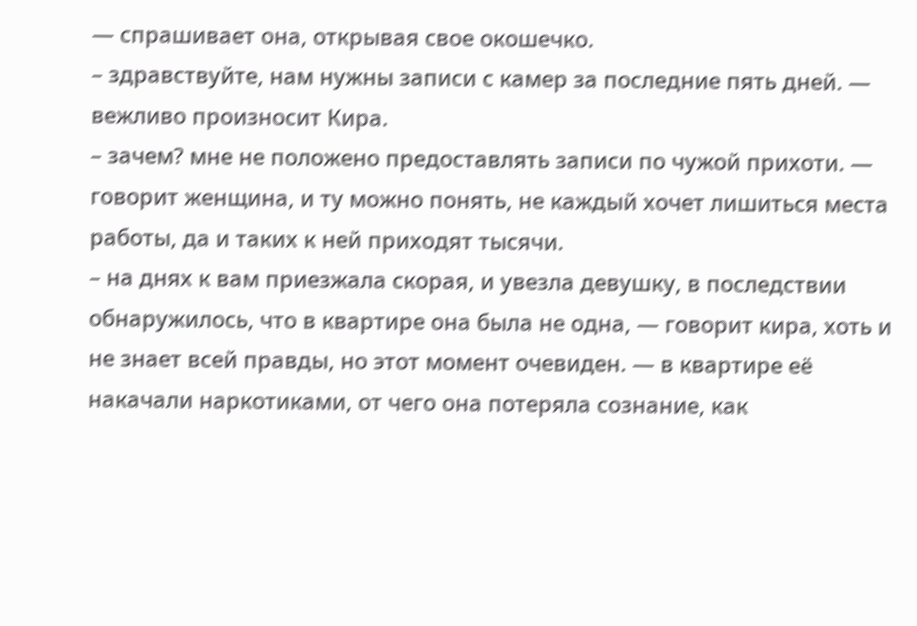— спрашивает она, открывая свое окошечко.
– здравствуйте, нам нужны записи с камер за последние пять дней. — вежливо произносит Кира.
– зачем? мне не положено предоставлять записи по чужой прихоти. — говорит женщина, и ту можно понять, не каждый хочет лишиться места работы, да и таких к ней приходят тысячи.
– на днях к вам приезжала скорая, и увезла девушку, в последствии обнаружилось, что в квартире она была не одна, — говорит кира, хоть и не знает всей правды, но этот момент очевиден. — в квартире её накачали наркотиками, от чего она потеряла сознание, как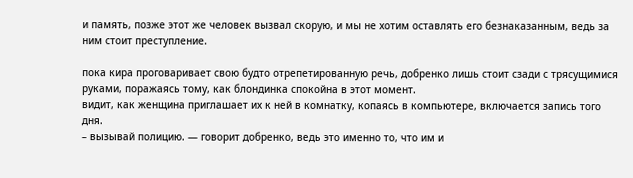и память, позже этот же человек вызвал скорую, и мы не хотим оставлять его безнаказанным, ведь за ним стоит преступление.

пока кира проговаривает свою будто отрепетированную речь, добренко лишь стоит сзади с трясущимися руками, поражаясь тому, как блондинка спокойна в этот момент.
видит, как женщина приглашает их к ней в комнатку, копаясь в компьютере, включается запись того дня.
– вызывай полицию. — говорит добренко, ведь это именно то, что им и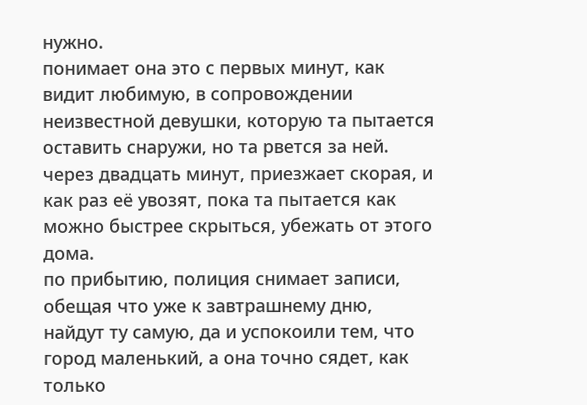нужно.
понимает она это с первых минут, как видит любимую, в сопровождении неизвестной девушки, которую та пытается оставить снаружи, но та рвется за ней. через двадцать минут, приезжает скорая, и как раз её увозят, пока та пытается как можно быстрее скрыться, убежать от этого дома.
по прибытию, полиция снимает записи, обещая что уже к завтрашнему дню, найдут ту самую, да и успокоили тем, что город маленький, а она точно сядет, как только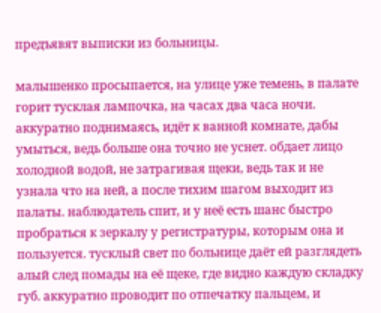предъявят выписки из больницы.

малышенко просыпается, на улице уже темень, в палате горит тусклая лампочка, на часах два часа ночи. аккуратно поднимаясь, идёт к ванной комнате, дабы умыться, ведь больше она точно не уснет. обдает лицо холодной водой, не затрагивая щеки, ведь так и не узнала что на ней, а после тихим шагом выходит из палаты. наблюдатель спит, и у неё есть шанс быстро пробраться к зеркалу у регистратуры, которым она и пользуется. тусклый свет по больнице даёт ей разглядеть алый след помады на её щеке, где видно каждую складку губ. аккуратно проводит по отпечатку пальцем, и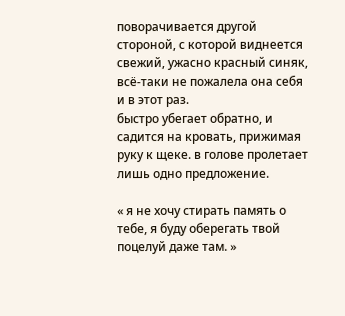поворачивается другой стороной, с которой виднеется свежий, ужасно красный синяк, всё-таки не пожалела она себя и в этот раз.
быстро убегает обратно, и садится на кровать, прижимая руку к щеке. в голове пролетает лишь одно предложение.

« я не хочу стирать память о тебе, я буду оберегать твой поцелуй даже там. »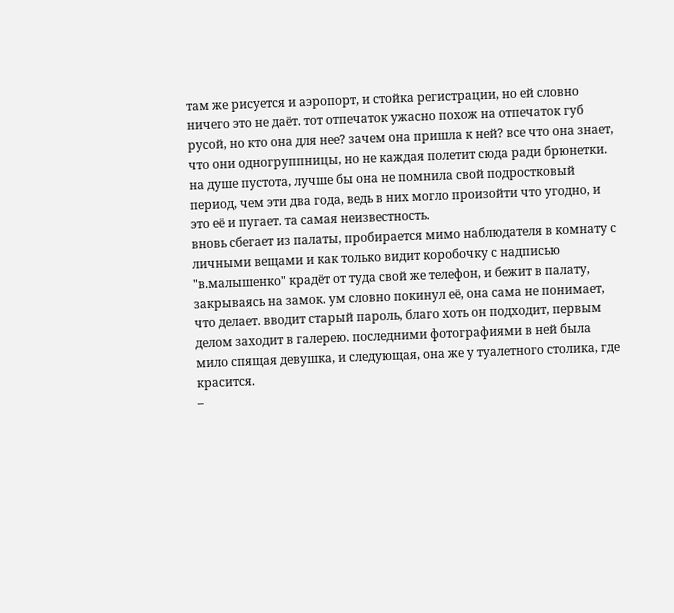там же рисуется и аэропорт, и стойка регистрации, но ей словно ничего это не даёт. тот отпечаток ужасно похож на отпечаток губ русой, но кто она для нее? зачем она пришла к ней? все что она знает, что они одногруппницы, но не каждая полетит сюда ради брюнетки.
на душе пустота, лучше бы она не помнила свой подростковый период, чем эти два года, ведь в них могло произойти что угодно, и это её и пугает. та самая неизвестность.
вновь сбегает из палаты, пробирается мимо наблюдателя в комнату с личными вещами и как только видит коробочку с надписью "в.малышенко" крадёт от туда свой же телефон, и бежит в палату, закрываясь на замок. ум словно покинул её, она сама не понимает, что делает. вводит старый пароль, благо хоть он подходит, первым делом заходит в галерею. последними фотографиями в ней была мило спящая девушка, и следующая, она же у туалетного столика, где красится.
–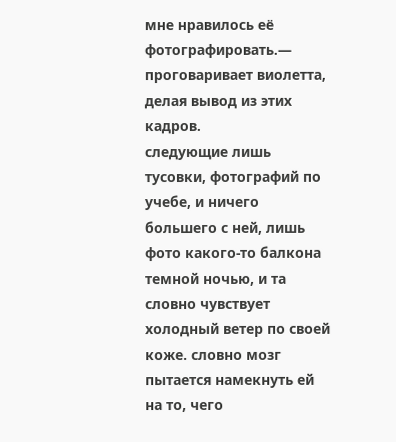мне нравилось её фотографировать.— проговаривает виолетта, делая вывод из этих кадров.
следующие лишь тусовки, фотографий по учебе, и ничего большего с ней, лишь фото какого-то балкона темной ночью, и та словно чувствует холодный ветер по своей коже. словно мозг пытается намекнуть ей на то, чего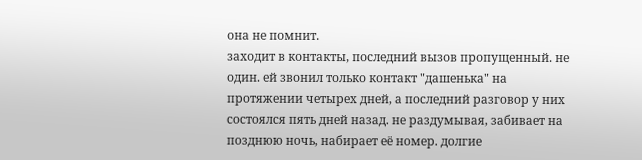она не помнит.
заходит в контакты, последний вызов пропущенный. не один. ей звонил только контакт "дашенька" на протяжении четырех дней, а последний разговор у них состоялся пять дней назад. не раздумывая, забивает на позднюю ночь, набирает её номер. долгие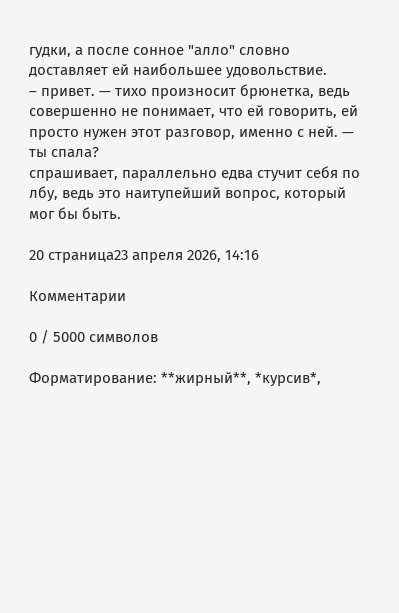гудки, а после сонное "алло" словно доставляет ей наибольшее удовольствие.
– привет. — тихо произносит брюнетка, ведь совершенно не понимает, что ей говорить, ей просто нужен этот разговор, именно с ней. — ты спала?
спрашивает, параллельно едва стучит себя по лбу, ведь это наитупейший вопрос, который мог бы быть.

20 страница23 апреля 2026, 14:16

Комментарии

0 / 5000 символов

Форматирование: **жирный**, *курсив*,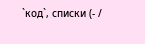`код`, списки (- /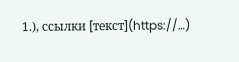1.), ссылки [текст](https://…)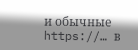и обычные https://… в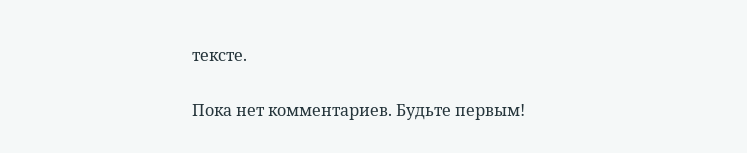тексте.

Пока нет комментариев. Будьте первым!